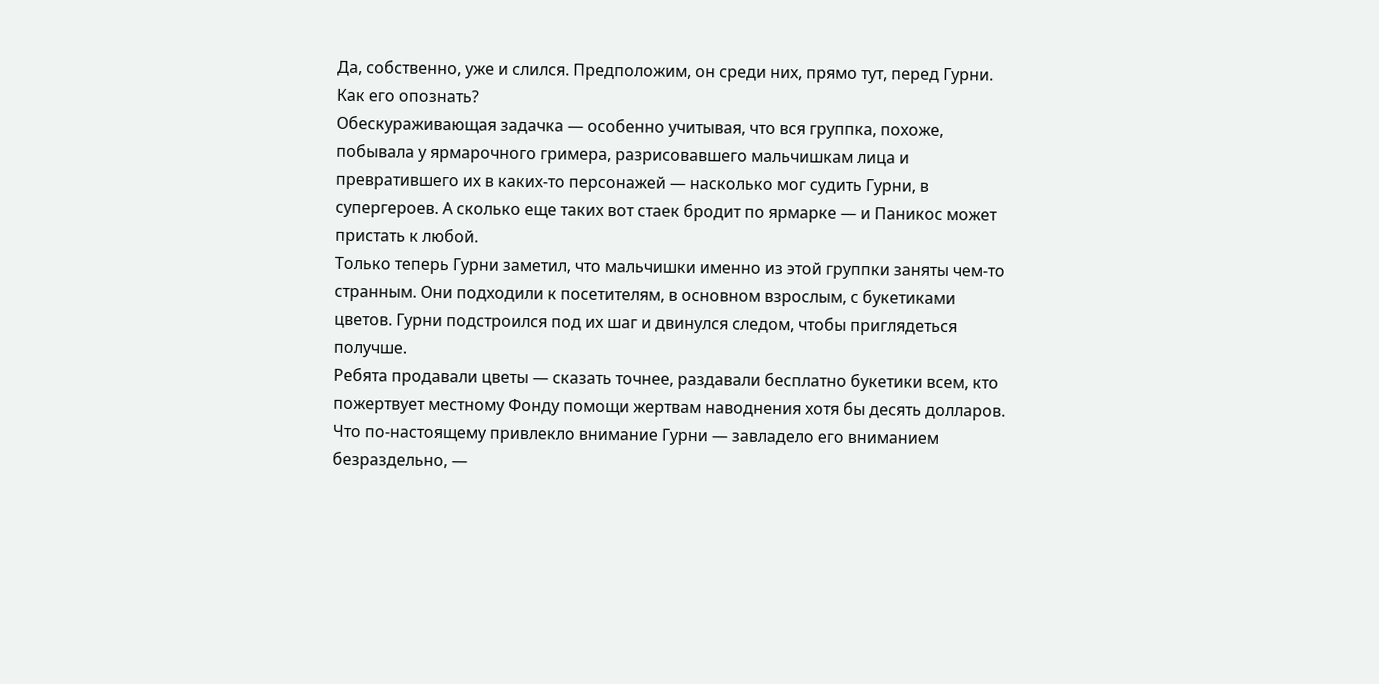Да, собственно, уже и слился. Предположим, он среди них, прямо тут, перед Гурни. Как его опознать?
Обескураживающая задачка — особенно учитывая, что вся группка, похоже, побывала у ярмарочного гримера, разрисовавшего мальчишкам лица и превратившего их в каких-то персонажей — насколько мог судить Гурни, в супергероев. А сколько еще таких вот стаек бродит по ярмарке — и Паникос может пристать к любой.
Только теперь Гурни заметил, что мальчишки именно из этой группки заняты чем-то странным. Они подходили к посетителям, в основном взрослым, с букетиками цветов. Гурни подстроился под их шаг и двинулся следом, чтобы приглядеться получше.
Ребята продавали цветы — сказать точнее, раздавали бесплатно букетики всем, кто пожертвует местному Фонду помощи жертвам наводнения хотя бы десять долларов. Что по-настоящему привлекло внимание Гурни — завладело его вниманием безраздельно, —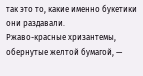так это то, какие именно букетики они раздавали.
Ржаво-красные хризантемы, обернутые желтой бумагой, —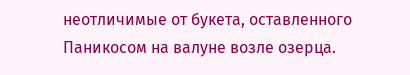неотличимые от букета, оставленного Паникосом на валуне возле озерца.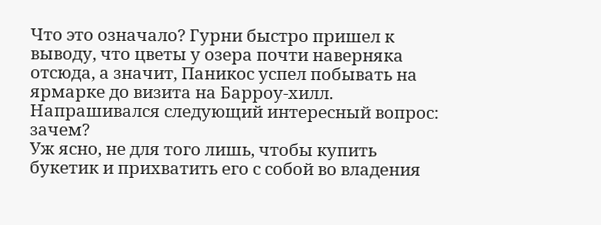Что это означало? Гурни быстро пришел к выводу, что цветы у озера почти наверняка отсюда, а значит, Паникос успел побывать на ярмарке до визита на Барроу-хилл. Напрашивался следующий интересный вопрос: зачем?
Уж ясно, не для того лишь, чтобы купить букетик и прихватить его с собой во владения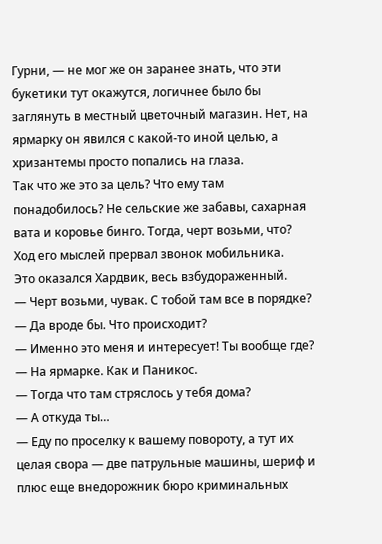Гурни, — не мог же он заранее знать, что эти букетики тут окажутся, логичнее было бы заглянуть в местный цветочный магазин. Нет, на ярмарку он явился с какой-то иной целью, а хризантемы просто попались на глаза.
Так что же это за цель? Что ему там понадобилось? Не сельские же забавы, сахарная вата и коровье бинго. Тогда, черт возьми, что?
Ход его мыслей прервал звонок мобильника.
Это оказался Хардвик, весь взбудораженный.
— Черт возьми, чувак. С тобой там все в порядке?
— Да вроде бы. Что происходит?
— Именно это меня и интересует! Ты вообще где?
— На ярмарке. Как и Паникос.
— Тогда что там стряслось у тебя дома?
— А откуда ты…
— Еду по проселку к вашему повороту, а тут их целая свора — две патрульные машины, шериф и плюс еще внедорожник бюро криминальных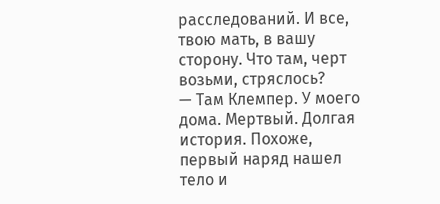расследований. И все, твою мать, в вашу сторону. Что там, черт возьми, стряслось?
— Там Клемпер. У моего дома. Мертвый. Долгая история. Похоже, первый наряд нашел тело и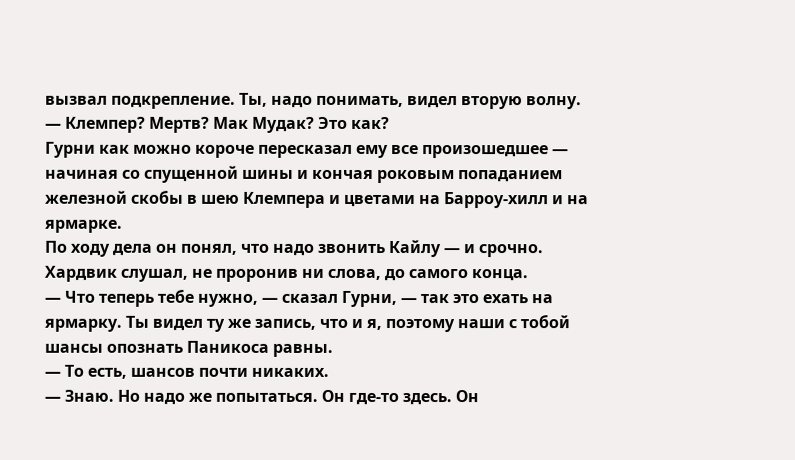вызвал подкрепление. Ты, надо понимать, видел вторую волну.
— Клемпер? Мертв? Мак Мудак? Это как?
Гурни как можно короче пересказал ему все произошедшее — начиная со спущенной шины и кончая роковым попаданием железной скобы в шею Клемпера и цветами на Барроу-хилл и на ярмарке.
По ходу дела он понял, что надо звонить Кайлу — и срочно.
Хардвик слушал, не проронив ни слова, до самого конца.
— Что теперь тебе нужно, — сказал Гурни, — так это ехать на ярмарку. Ты видел ту же запись, что и я, поэтому наши с тобой шансы опознать Паникоса равны.
— То есть, шансов почти никаких.
— Знаю. Но надо же попытаться. Он где-то здесь. Он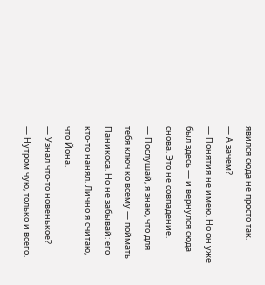явился сюда не просто так.
— А зачем?
— Понятия не имею. Но он уже был здесь — и вернулся сюда снова. Это не совпадение.
— Послушай, я знаю, что для тебя ключ ко всему — поймать Паникоса. Но не забывай: его кто-то нанял. Лично я считаю, что Йона.
— Узнал что-то новенькое?
— Нутром чую, только и всего.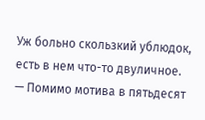Уж больно скользкий ублюдок, есть в нем что-то двуличное.
— Помимо мотива в пятьдесят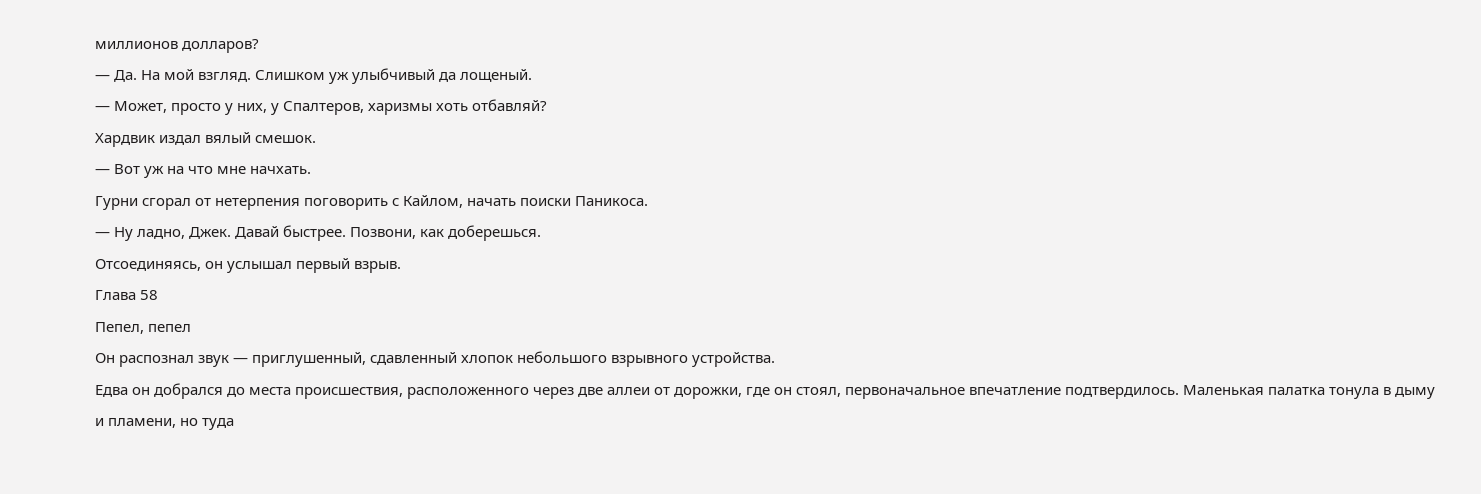миллионов долларов?
— Да. На мой взгляд. Слишком уж улыбчивый да лощеный.
— Может, просто у них, у Спалтеров, харизмы хоть отбавляй?
Хардвик издал вялый смешок.
— Вот уж на что мне начхать.
Гурни сгорал от нетерпения поговорить с Кайлом, начать поиски Паникоса.
— Ну ладно, Джек. Давай быстрее. Позвони, как доберешься.
Отсоединяясь, он услышал первый взрыв.
Глава 58
Пепел, пепел
Он распознал звук — приглушенный, сдавленный хлопок небольшого взрывного устройства.
Едва он добрался до места происшествия, расположенного через две аллеи от дорожки, где он стоял, первоначальное впечатление подтвердилось. Маленькая палатка тонула в дыму и пламени, но туда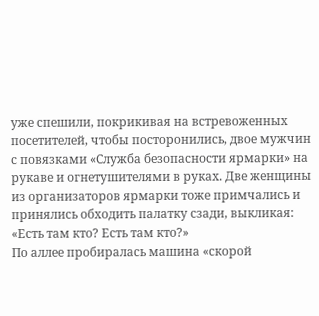уже спешили, покрикивая на встревоженных посетителей, чтобы посторонились, двое мужчин с повязками «Служба безопасности ярмарки» на рукаве и огнетушителями в руках. Две женщины из организаторов ярмарки тоже примчались и принялись обходить палатку сзади, выкликая: «Есть там кто? Есть там кто?»
По аллее пробиралась машина «скорой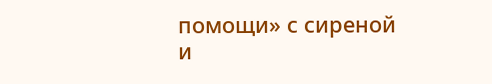помощи» с сиреной и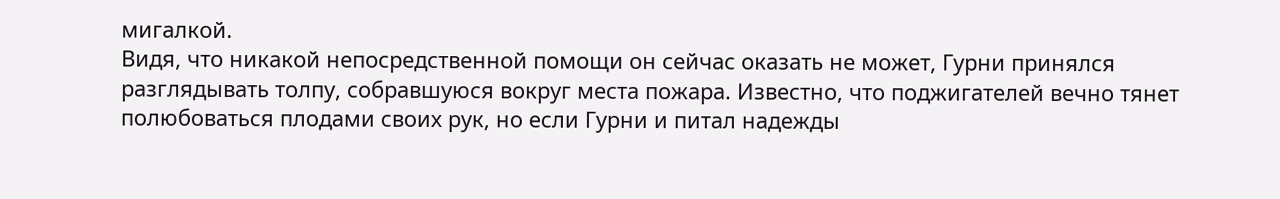мигалкой.
Видя, что никакой непосредственной помощи он сейчас оказать не может, Гурни принялся разглядывать толпу, собравшуюся вокруг места пожара. Известно, что поджигателей вечно тянет полюбоваться плодами своих рук, но если Гурни и питал надежды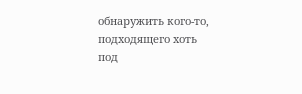обнаружить кого-то, подходящего хоть под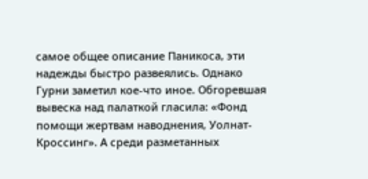самое общее описание Паникоса, эти надежды быстро развеялись. Однако Гурни заметил кое-что иное. Обгоревшая вывеска над палаткой гласила: «Фонд помощи жертвам наводнения, Уолнат-Кроссинг». А среди разметанных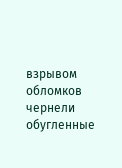взрывом обломков чернели обугленные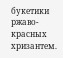букетики ржаво-красных хризантем.